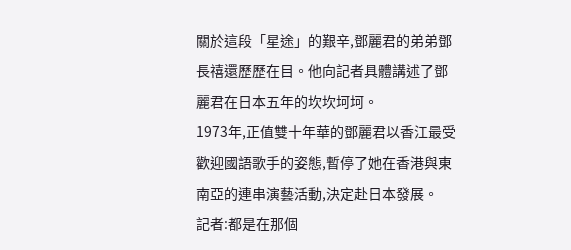關於這段「星途」的艱辛,鄧麗君的弟弟鄧長禧還歷歷在目。他向記者具體講述了鄧麗君在日本五年的坎坎坷坷。
1973年,正值雙十年華的鄧麗君以香江最受歡迎國語歌手的姿態,暫停了她在香港與東南亞的連串演藝活動,決定赴日本發展。
記者:都是在那個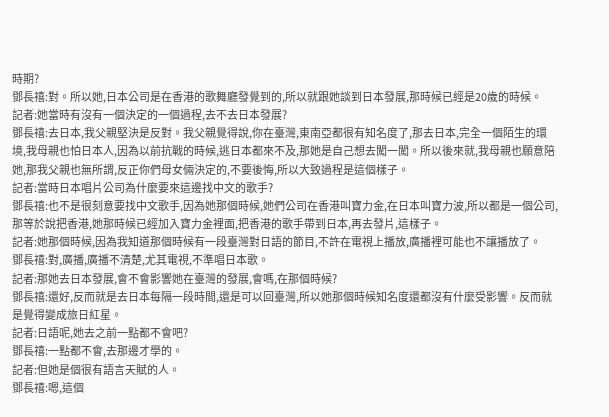時期?
鄧長禧:對。所以她,日本公司是在香港的歌舞廳發覺到的,所以就跟她談到日本發展,那時候已經是20歲的時候。
記者:她當時有沒有一個決定的一個過程,去不去日本發展?
鄧長禧:去日本,我父親堅決是反對。我父親覺得說,你在臺灣,東南亞都很有知名度了,那去日本,完全一個陌生的環境,我母親也怕日本人,因為以前抗戰的時候,逃日本都來不及,那她是自己想去闖一闖。所以後來就,我母親也願意陪她,那我父親也無所謂,反正你們母女倆決定的,不要後悔,所以大致過程是這個樣子。
記者:當時日本唱片公司為什麼要來這邊找中文的歌手?
鄧長禧:也不是很刻意要找中文歌手,因為她那個時候,她們公司在香港叫寶力金,在日本叫寶力波,所以都是一個公司,那等於說把香港,她那時候已經加入寶力金裡面,把香港的歌手帶到日本,再去發片,這樣子。
記者:她那個時候,因為我知道那個時候有一段臺灣對日語的節目,不許在電視上播放,廣播裡可能也不讓播放了。
鄧長禧:對,廣播,廣播不清楚,尤其電視,不準唱日本歌。
記者:那她去日本發展,會不會影響她在臺灣的發展,會嗎,在那個時候?
鄧長禧:還好,反而就是去日本每隔一段時間,還是可以回臺灣,所以她那個時候知名度還都沒有什麼受影響。反而就是覺得變成旅日紅星。
記者:日語呢,她去之前一點都不會吧?
鄧長禧:一點都不會,去那邊才學的。
記者:但她是個很有語言天賦的人。
鄧長禧:嗯,這個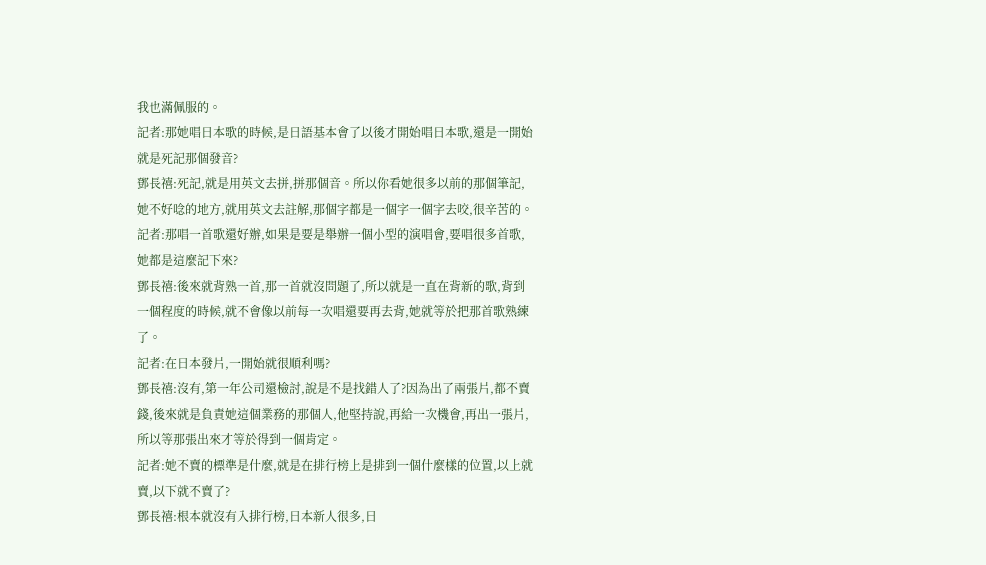我也滿佩服的。
記者:那她唱日本歌的時候,是日語基本會了以後才開始唱日本歌,還是一開始就是死記那個發音?
鄧長禧:死記,就是用英文去拼,拼那個音。所以你看她很多以前的那個筆記,她不好唸的地方,就用英文去註解,那個字都是一個字一個字去咬,很辛苦的。
記者:那唱一首歌還好辦,如果是要是舉辦一個小型的演唱會,要唱很多首歌,她都是這麼記下來?
鄧長禧:後來就背熟一首,那一首就沒問題了,所以就是一直在背新的歌,背到一個程度的時候,就不會像以前每一次唱還要再去背,她就等於把那首歌熟練了。
記者:在日本發片,一開始就很順利嗎?
鄧長禧:沒有,第一年公司還檢討,說是不是找錯人了?因為出了兩張片,都不賣錢,後來就是負責她這個業務的那個人,他堅持說,再給一次機會,再出一張片,所以等那張出來才等於得到一個肯定。
記者:她不賣的標準是什麼,就是在排行榜上是排到一個什麼樣的位置,以上就賣,以下就不賣了?
鄧長禧:根本就沒有入排行榜,日本新人很多,日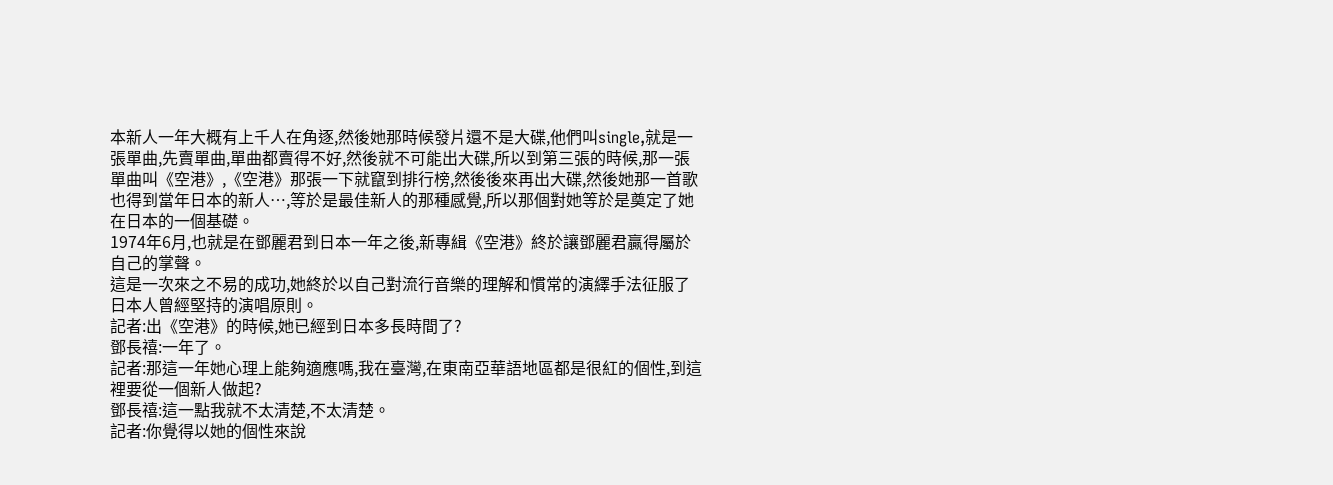本新人一年大概有上千人在角逐,然後她那時候發片還不是大碟,他們叫single,就是一張單曲,先賣單曲,單曲都賣得不好,然後就不可能出大碟,所以到第三張的時候,那一張單曲叫《空港》,《空港》那張一下就竄到排行榜,然後後來再出大碟,然後她那一首歌也得到當年日本的新人…,等於是最佳新人的那種感覺,所以那個對她等於是奠定了她在日本的一個基礎。
1974年6月,也就是在鄧麗君到日本一年之後,新專緝《空港》終於讓鄧麗君贏得屬於自己的掌聲。
這是一次來之不易的成功,她終於以自己對流行音樂的理解和慣常的演繹手法征服了日本人曾經堅持的演唱原則。
記者:出《空港》的時候,她已經到日本多長時間了?
鄧長禧:一年了。
記者:那這一年她心理上能夠適應嗎,我在臺灣,在東南亞華語地區都是很紅的個性,到這裡要從一個新人做起?
鄧長禧:這一點我就不太清楚,不太清楚。
記者:你覺得以她的個性來說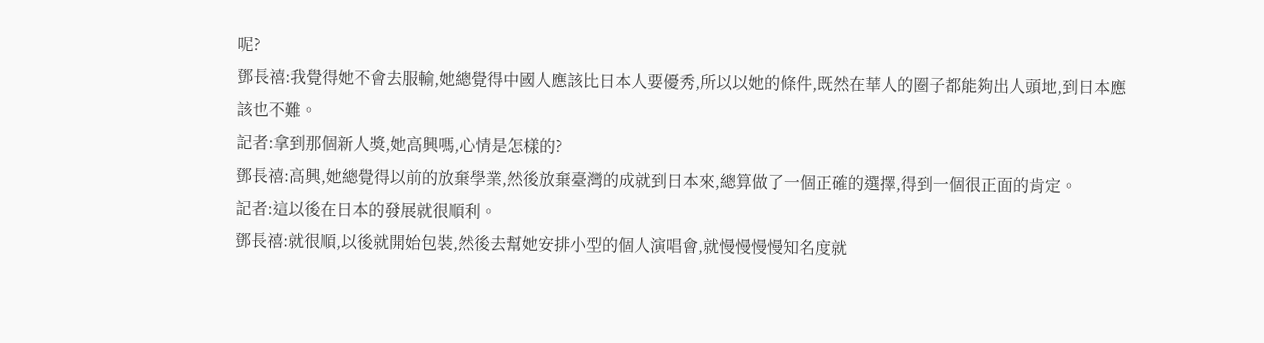呢?
鄧長禧:我覺得她不會去服輸,她總覺得中國人應該比日本人要優秀,所以以她的條件,既然在華人的圈子都能夠出人頭地,到日本應該也不難。
記者:拿到那個新人獎,她高興嗎,心情是怎樣的?
鄧長禧:高興,她總覺得以前的放棄學業,然後放棄臺灣的成就到日本來,總算做了一個正確的選擇,得到一個很正面的肯定。
記者:這以後在日本的發展就很順利。
鄧長禧:就很順,以後就開始包裝,然後去幫她安排小型的個人演唱會,就慢慢慢慢知名度就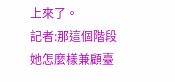上來了。
記者:那這個階段她怎麼樣兼顧臺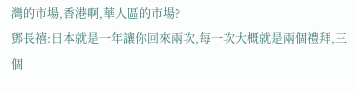灣的市場,香港啊,華人區的市場?
鄧長禧:日本就是一年讓你回來兩次,每一次大概就是兩個禮拜,三個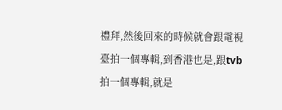禮拜,然後回來的時候就會跟電視臺拍一個專輯,到香港也是,跟tvb拍一個專輯,就是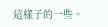這樣子的一些。